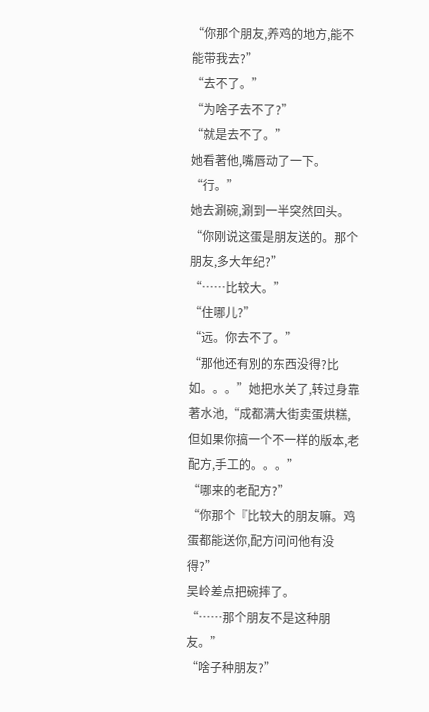“你那个朋友,养鸡的地方,能不能带我去?”
“去不了。”
“为啥子去不了?”
“就是去不了。”
她看著他,嘴唇动了一下。
“行。”
她去涮碗,涮到一半突然回头。
“你刚说这蛋是朋友送的。那个朋友,多大年纪?”
“……比较大。”
“住哪儿?”
“远。你去不了。”
“那他还有別的东西没得?比如。。。”她把水关了,转过身靠著水池,“成都满大街卖蛋烘糕,但如果你搞一个不一样的版本,老配方,手工的。。。”
“哪来的老配方?”
“你那个『比较大的朋友嘛。鸡蛋都能送你,配方问问他有没得?”
吴岭差点把碗摔了。
“……那个朋友不是这种朋友。”
“啥子种朋友?”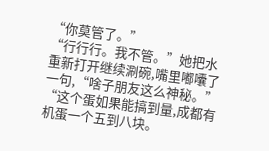“你莫管了。”
“行行行。我不管。”她把水重新打开继续涮碗,嘴里嘟囔了一句,“啥子朋友这么神秘。”
“这个蛋如果能搞到量,成都有机蛋一个五到八块。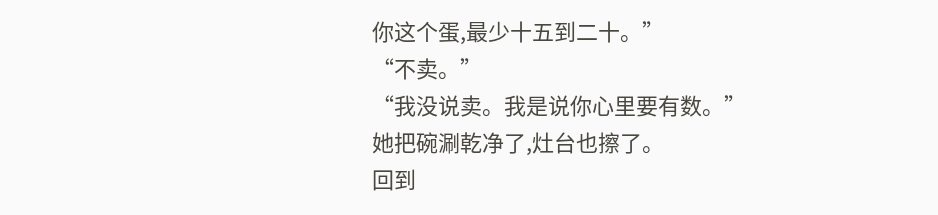你这个蛋,最少十五到二十。”
“不卖。”
“我没说卖。我是说你心里要有数。”
她把碗涮乾净了,灶台也擦了。
回到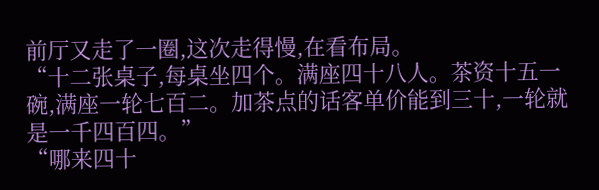前厅又走了一圈,这次走得慢,在看布局。
“十二张桌子,每桌坐四个。满座四十八人。茶资十五一碗,满座一轮七百二。加茶点的话客单价能到三十,一轮就是一千四百四。”
“哪来四十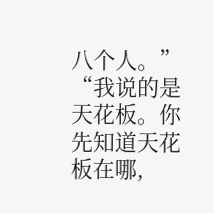八个人。”
“我说的是天花板。你先知道天花板在哪,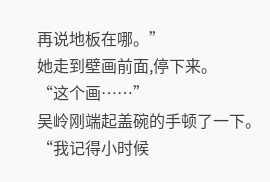再说地板在哪。”
她走到壁画前面,停下来。
“这个画……”
吴岭刚端起盖碗的手顿了一下。
“我记得小时候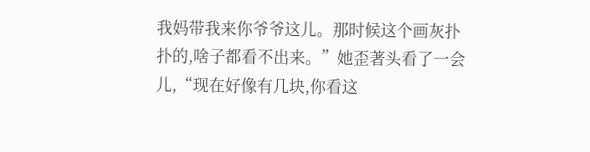我妈带我来你爷爷这儿。那时候这个画灰扑扑的,啥子都看不出来。”她歪著头看了一会儿,“现在好像有几块,你看这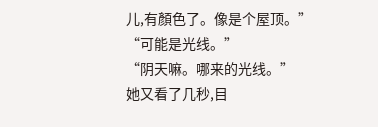儿,有顏色了。像是个屋顶。”
“可能是光线。”
“阴天嘛。哪来的光线。”
她又看了几秒,目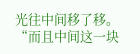光往中间移了移。
“而且中间这一块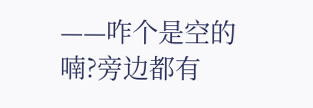——咋个是空的喃?旁边都有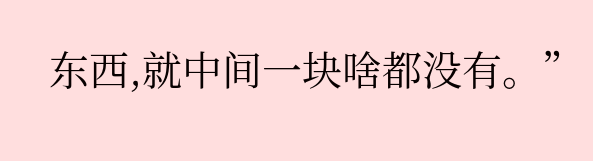东西,就中间一块啥都没有。”